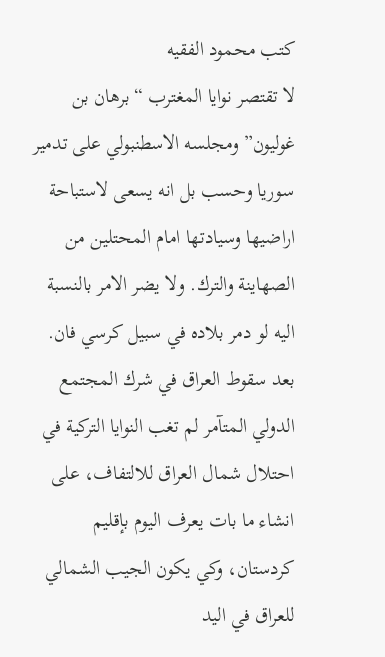كتب محمود الفقيه
لا تقتصر نوايا المغترب “برهان بن غوليون” ومجلسه الاسطنبولي على تدمير سوريا وحسب بل انه يسعى لاستباحة اراضيها وسيادتها امام المحتلين من الصهاينة والترك. ولا يضر الامر بالنسبة اليه لو دمر بلاده في سبيل كرسي فان.
بعد سقوط العراق في شرك المجتمع الدولي المتآمر لم تغب النوايا التركية في احتلال شمال العراق للالتفاف، على انشاء ما بات يعرف اليوم بإقليم كردستان، وكي يكون الجيب الشمالي للعراق في اليد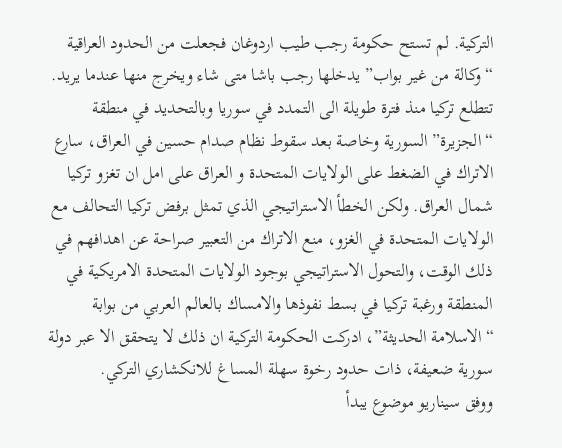التركية. لم تستح حكومة رجب طيب اردوغان فجعلت من الحدود العراقية “وكالة من غير بواب” يدخلها رجب باشا متى شاء ويخرج منها عندما يريد.
تتطلع تركيا منذ فترة طويلة الى التمدد في سوريا وبالتحديد في منطقة “الجزيرة” السورية وخاصة بعد سقوط نظام صدام حسين في العراق، سارع الاتراك في الضغط على الولايات المتحدة و العراق على امل ان تغزو تركيا شمال العراق. ولكن الخطأ الاستراتيجي الذي تمثل برفض تركيا التحالف مع الولايات المتحدة في الغزو، منع الاتراك من التعبير صراحة عن اهدافهم في ذلك الوقت، والتحول الاستراتيجي بوجود الولايات المتحدة الامريكية في المنطقة ورغبة تركيا في بسط نفوذها والامساك بالعالم العربي من بوابة “الاسلامة الحديثة”، ادركت الحكومة التركية ان ذلك لا يتحقق الا عبر دولة سورية ضعيفة، ذات حدود رخوة سهلة المساغ للانكشاري التركي.
ووفق سيناريو موضوع يبدأ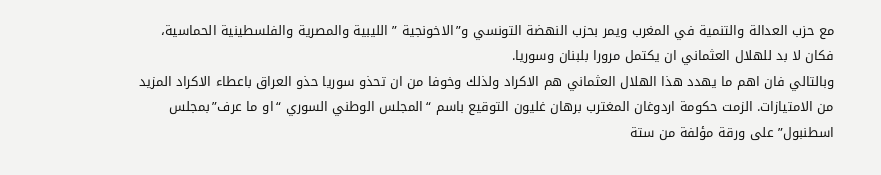مع حزب العدالة والتنمية في المغرب ويمر بحزب النهضة التونسي و”الاخونجية ” الليبية والمصرية والفلسطينية الحماسية، فكان لا بد للهلال العثماني ان يكتمل مرورا بلبنان وسوريا.
وبالتالي فان اهم ما يهدد هذا الهلال العثماني هم الاكراد ولذلك وخوفا من ان تحذو سوريا حذو العراق باعطاء الاكراد المزيد من الامتيازات. الزمت حكومة اردوغان المغترب برهان غليون التوقيع باسم “المجلس الوطني السوري “او ما عرف”بمجلس اسطنبول” على ورقة مؤلفة من ستة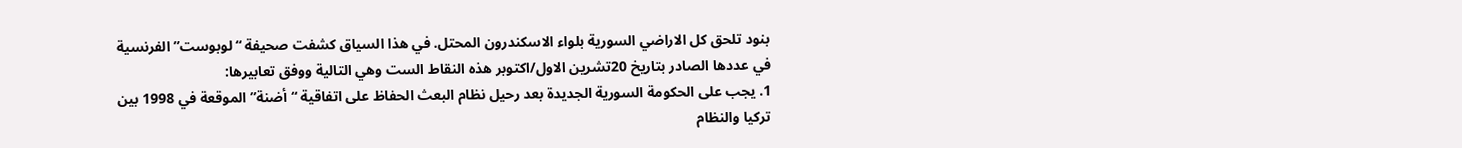بنود تلحق كل الاراضي السورية بلواء الاسكندرون المحتل. في هذا السياق كشفت صحيفة “لوبوست” الفرنسية في عددها الصادر بتاريخ 20تشرين الاول/اكتوبر هذه النقاط الست وهي التالية ووفق تعابيرها:
1. يجب على الحكومة السورية الجديدة بعد رحيل نظام البعث الحفاظ على اتفاقية “أضنة” الموقعة في 1998 بين تركيا والنظام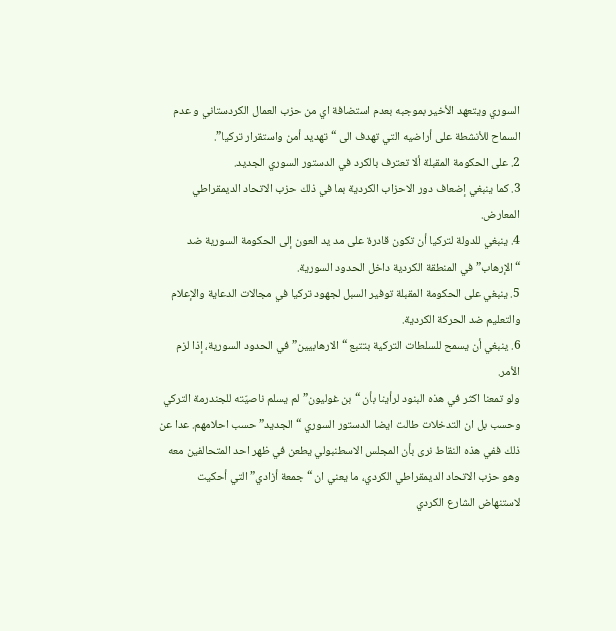السوري ويتعهد الأخير بموجبه بعدم استضافة اي من حزب العمال الكردستاني و عدم السماح للأنشطة على أراضيه التي تهدف الى “تهديد أمن واستقرار تركيا”.
2. على الحكومة المقبلة ألا تعترف بالكرد في الدستور السوري الجديد.
3. كما ينبغي إضعاف دور الاحزاب الكردية بما في ذلك حزب الاتحاد الديمقراطي المعارض.
4. ينبغي للدولة لتركيا أن تكون قادرة على مد يد العون إلى الحكومة السورية ضد “الإرهاب” في المنطقة الكردية داخل الحدود السورية.
5. ينبغي على الحكومة المقبلة توفير السبل لجهود تركيا في مجالات الدعاية والإعلام والتعليم ضد الحركة الكردية.
6. ينبغي أن يسمح للسلطات التركية بتتبع “الارهابيين” في الحدود السورية، إذا لزم الأمر.
ولو تمعنا اكثر في هذه البنود لرأينا بأن “بن غوليون”لم يسلم ناصيّته للجندرمة التركي وحسب بل ان التدخلات طالت ايضا الدستور السوري “الجديد” حسب احلامهم. عدا عن ذلك ففي هذه النقاط نرى بأن المجلس الاسطنبولي يطعن في ظهر احد المتحالفين معه وهو حزب الاتحاد الديمقراطي الكردي، ما يعني ان “جمعة أزادي” التي أحكيت لاستنهاض الشارع الكردي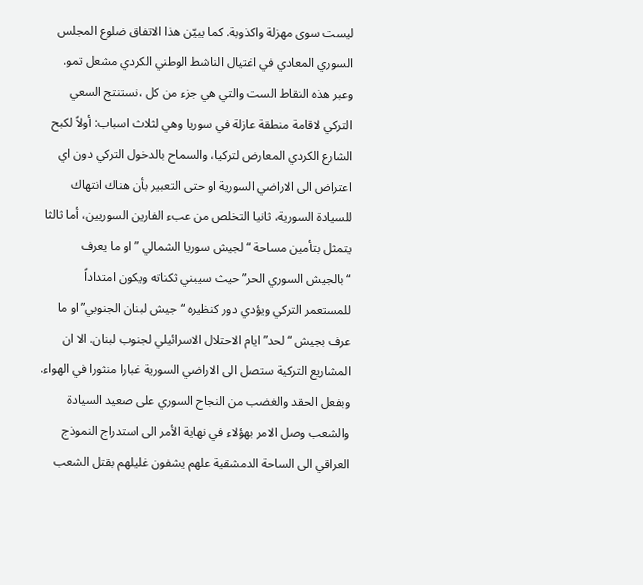ليست سوى مهزلة واكذوبة. كما يبيّن هذا الاتفاق ضلوع المجلس السوري المعادي في اغتيال الناشط الوطني الكردي مشعل تمو.
وعبر هذه النقاط الست والتي هي جزء من كل ،نستنتج السعي التركي لاقامة منطقة عازلة في سوريا وهي لثلاث اسباب: أولاً لكبح الشارع الكردي المعارض لتركيا، والسماح بالدخول التركي دون اي اعتراض الى الاراضي السورية او حتى التعبير بأن هناك انتهاك للسيادة السورية، ثانيا التخلص من عبء الفارين السوريين، أما ثالثا يتمثل بتأمين مساحة “لجيش سوريا الشمالي ” او ما يعرف “بالجيش السوري الحر” حيث سيبني ثكناته ويكون امتداداً للمستعمر التركي ويؤدي دور كنظيره “جيش لبنان الجنوبي”او ما عرف بجيش “لحد” ايام الاحتلال الاسرائيلي لجنوب لبنان. الا ان المشاريع التركية ستصل الى الاراضي السورية غبارا منثورا في الهواء. وبفعل الحقد والغضب من النجاح السوري على صعيد السيادة والشعب وصل الامر بهؤلاء في نهاية الأمر الى استدراج النموذج العراقي الى الساحة الدمشقية علهم يشفون غليلهم بقتل الشعب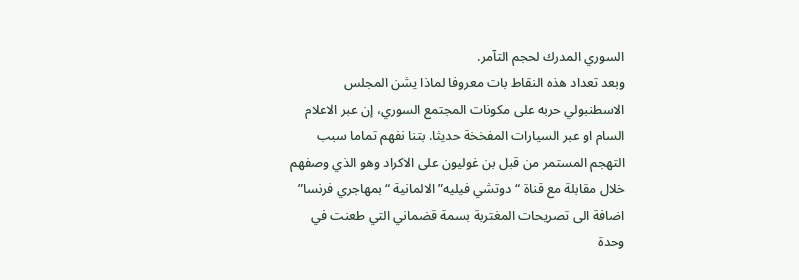السوري المدرك لحجم التآمر.
وبعد تعداد هذه النقاط بات معروفا لماذا يشن المجلس الاسطنبولي حربه على مكونات المجتمع السوري، إن عبر الاعلام السام او عبر السيارات المفخخة حديثا. بتنا نفهم تماما سبب التهجم المستمر من قبل بن غوليون على الاكراد وهو الذي وصفهم خلال مقابلة مع قناة “دوتشي فيليه” الالمانية “بمهاجري فرنسا” اضافة الى تصريحات المغتربة بسمة قضماني التي طعنت في وحدة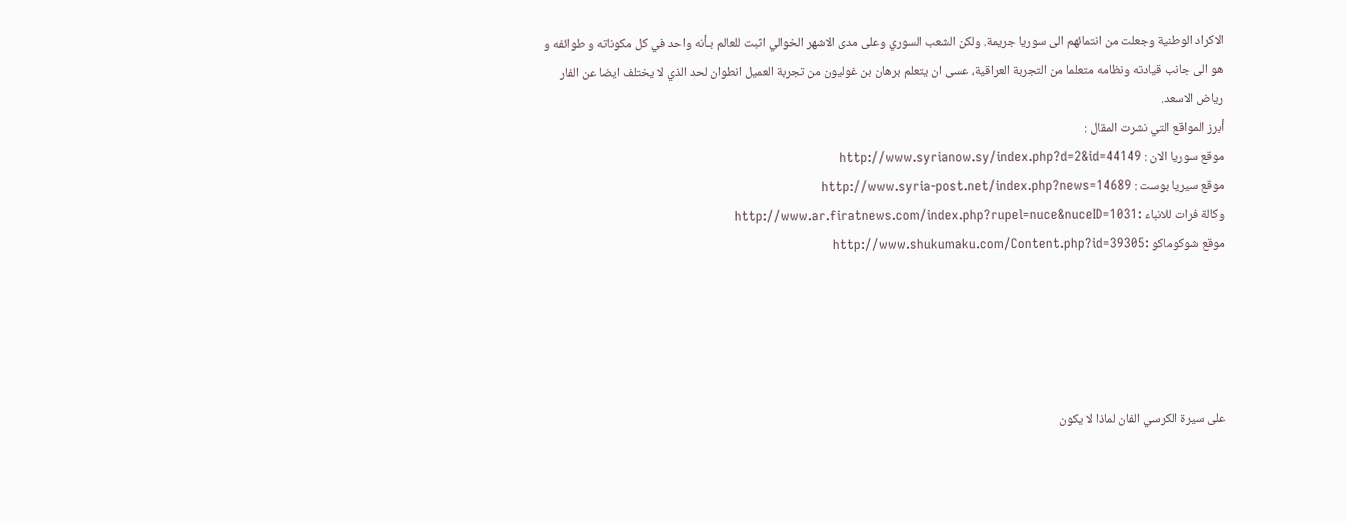الاكراد الوطنية وجعلت من انتمائهم الى سوريا جريمة. ولكن الشعب السوري وعلى مدى الاشهر الخوالي اثبت للعالم بـأنه واحد في كل مكوناته و طوائفه و هو الى جانب قيادته ونظامه متعلما من التجربة العراقية، عسى ان يتعلم برهان بن غوليون من تجربة العميل انطوان لحد الذي لا يختلف ايضا عن الفار رياض الاسعد.
أبرز المواقع التي نشرت المقال :
موقع سوريا الان : http://www.syrianow.sy/index.php?d=2&id=44149
موقع سيريا بوست : http://www.syria-post.net/index.php?news=14689
وكالة فرات للانباء :http://www.ar.firatnews.com/index.php?rupel=nuce&nuceID=1031
موقع شوكوماكو :http://www.shukumaku.com/Content.php?id=39305





على سيرة الكرسي الفان لماذا لا يكون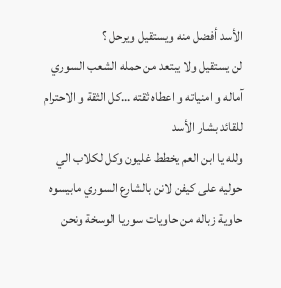الأسد أفضل منه ويستقيل ويرحل ؟
لن يستقيل ولا يبتعد من حمله الشعب السوري آماله و امنياته و اعطاه ثقته …كل الثقة و الاحترام للقائد بشار الأسد
ولله يا ابن العم يخطط غليون وكل لكلاب الي حوليه على كيفن لانن بالشارع السوري مابيسوه حاوية زباله من حاويات سوريا الوسخة ونحن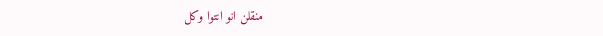منقلن انو انتوا وكل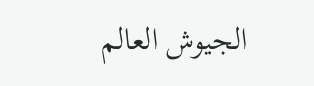الجيوش العالم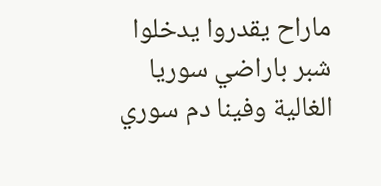ماراح يقدروا يدخلوا شبر باراضي سوريا الغالية وفينا دم سوري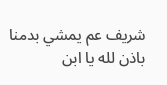شريف عم يمشي بدمنا باذن لله يا ابن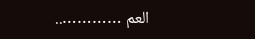العم …………..